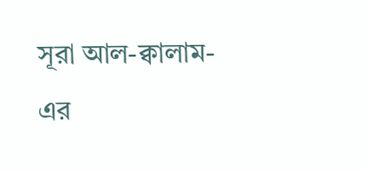সূরা আল-ক্বালাম-এর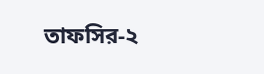তাফসির-২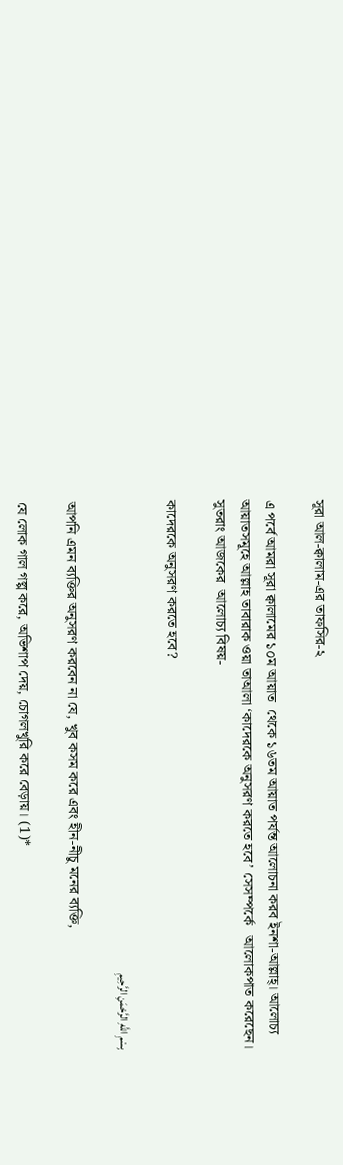সূরা আল-ক্বালাম-এর তাফসির-২

এ পর্বে আমরা সূরা ক্বালামের ১০ম আয়াত  থেকে ১৬তম আয়াত পর্যন্ত আলোচনা করব ইনশা-আল্লাহ্। আলোচ্য আয়াতসমূহে আল্লাহ তাবারাক ওয়া তাআলা ‘কাদেরকে অনুসরণ করতে হবে’ সেসম্পর্কে   আলোকপাত করেছেন। সুতরাং আজকের  আলোচ্য বিষয়-

কাদেরকে অনুসরণ করতে হবে?

بِسْمِ اللَّهِ الرَّحْمَنِ الرَّحِيمِ

আপনি এমন ব্যক্তির অনুসরণ করবেন না যে, খুব কসম করে এবং হীন-নীচু মনের ব্যক্তি,

যে লোক গাল গল্প করে, অভিশাপ দেয়, চোগলখুরি করে বেড়ায়। (1)*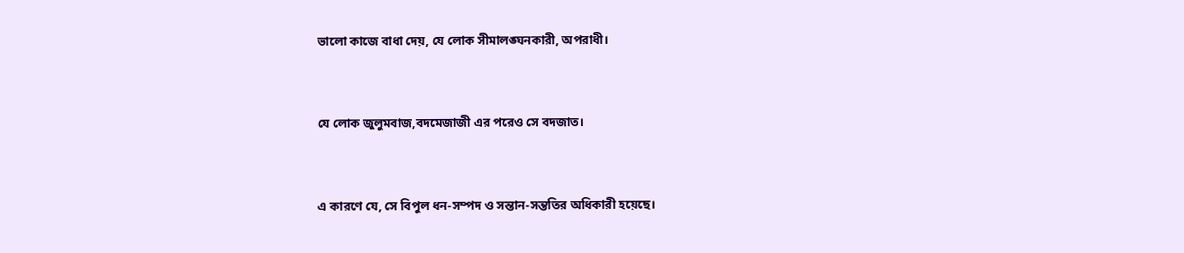ভালো কাজে বাধা দেয়, যে লোক সীমালঙ্ঘনকারী, অপরাধী।


যে লোক জুলুমবাজ,বদমেজাজী এর পরেও সে বদজাত।


এ কারণে যে, সে বিপুল ধন-সম্পদ ও সন্তান-সন্ততির অধিকারী হয়েছে।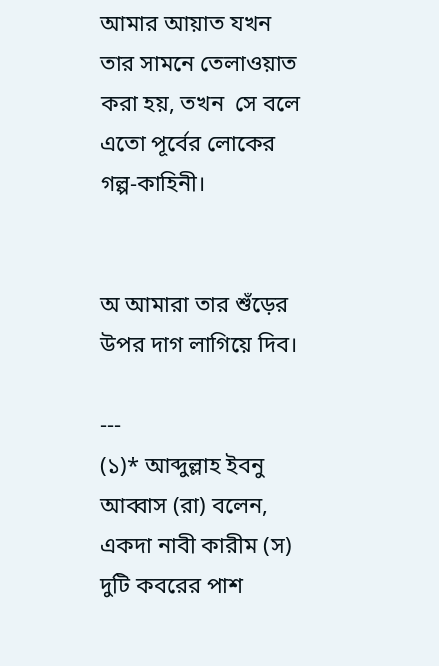আমার আয়াত যখন তার সামনে তেলাওয়াত করা হয়, তখন  সে বলে এতো পূর্বের লোকের গল্প-কাহিনী।


অ আমারা তার শুঁড়ের উপর দাগ লাগিয়ে দিব।

---
(১)* আব্দুল্লাহ ইবনু আব্বাস (রা) বলেন, একদা নাবী কারীম (স) দুটি কবরের পাশ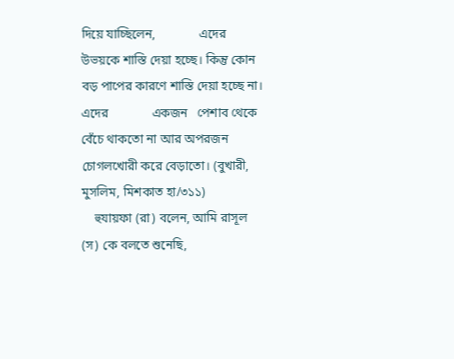দিয়ে যাচ্ছিলেন,              এদের     উভয়কে শাস্তি দেয়া হচ্ছে। কিন্তু কোন বড় পাপের কারণে শাস্তি দেয়া হচ্ছে না। এদের              একজন   পেশাব থেকে বেঁচে থাকতো না আর অপরজন চোগলখোরী করে বেড়াতো। (বুখারী,               মুসলিম, মিশকাত হা/৩১১)
    হুযায়ফা (রা) বলেন, আমি রাসূল (স) কে বলতে শুনেছি,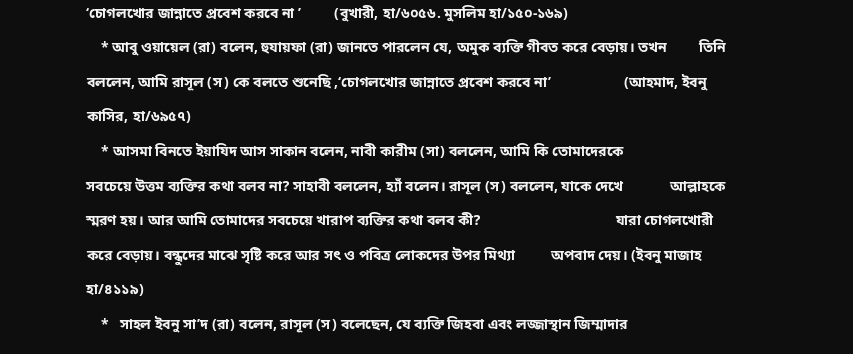‘চোগলখোর জান্নাতে প্রবেশ করবে না ’         (বুখারী, হা/৬০৫৬. মুসলিম হা/১৫০-১৬৯)
    * আবু ওয়ায়েল (রা) বলেন, হুযায়ফা (রা) জানতে পারলেন যে, অমুক ব্যক্তি গীবত করে বেড়ায়। তখন         তিনি বললেন, আমি রাসূল (স) কে বলতে শুনেছি ,‘চোগলখোর জান্নাতে প্রবেশ করবে না’                    (আহমাদ, ইবনু কাসির, হা/৬৯৫৭)
    * আসমা বিনতে ইয়াযিদ আস সাকান বলেন, নাবী কারীম (সা) বললেন, আমি কি তোমাদেরকে                     সবচেয়ে উত্তম ব্যক্তির কথা বলব না? সাহাবী বললেন, হ্যাঁ বলেন। রাসূল (স) বললেন, যাকে দেখে             আল্লাহকে স্মরণ হয়। আর আমি তোমাদের সবচেয়ে খারাপ ব্যক্তির কথা বলব কী?                                     যারা চোগলখোরী করে বেড়ায়। বন্ধুদের মাঝে সৃষ্টি করে আর সৎ ও পবিত্র লোকদের উপর মিথ্যা          অপবাদ দেয়। (ইবনু মাজাহ হা/৪১১৯)
    *   সাহল ইবনু সা’দ (রা) বলেন, রাসূল (স) বলেছেন, যে ব্যক্তি জিহবা এবং লজ্জাস্থান জিম্মাদার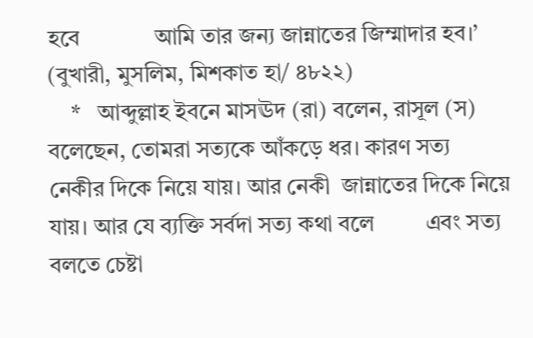হবে             আমি তার জন্য জান্নাতের জিম্মাদার হব।’ (বুখারী, মুসলিম, মিশকাত হা/ ৪৮২২)
    *   আব্দুল্লাহ ইবনে মাসঊদ (রা) বলেন, রাসূল (স) বলেছেন, তোমরা সত্যকে আঁকড়ে ধর। কারণ সত্য         নেকীর দিকে নিয়ে যায়। আর নেকী  জান্নাতের দিকে নিয়ে যায়। আর যে ব্যক্তি সর্বদা সত্য কথা বলে         এবং সত্য বলতে চেষ্টা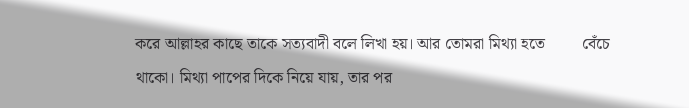করে আল্লাহর কাছে তাকে সত্যবাদী বলে লিখা হয়। আর তোমরা মিথ্যা হতে         বেঁচে থাকো। মিথ্যা পাপের দিকে নিয়ে যায়, তার পর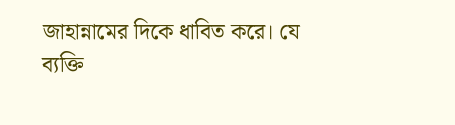জাহান্নামের দিকে ধাবিত করে। যে ব্যক্তি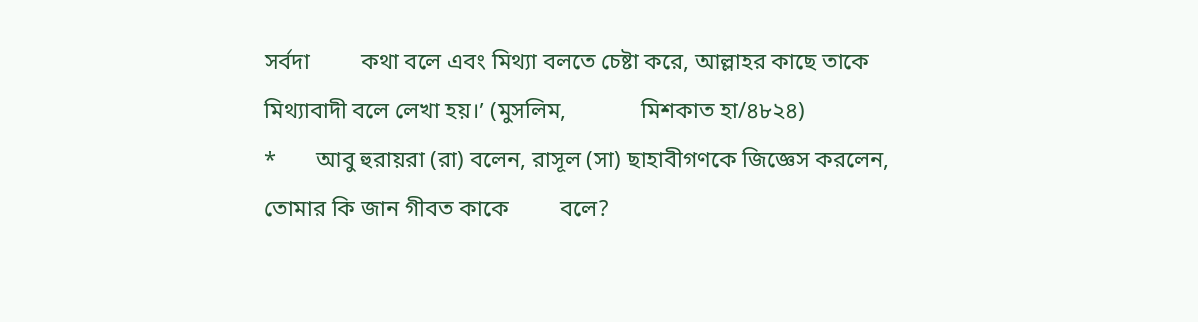সর্বদা         কথা বলে এবং মিথ্যা বলতে চেষ্টা করে, আল্লাহর কাছে তাকে মিথ্যাবাদী বলে লেখা হয়।’ (মুসলিম,             মিশকাত হা/৪৮২৪)
*       আবু হুরায়রা (রা) বলেন, রাসূল (সা) ছাহাবীগণকে জিজ্ঞেস করলেন, তোমার কি জান গীবত কাকে         বলে?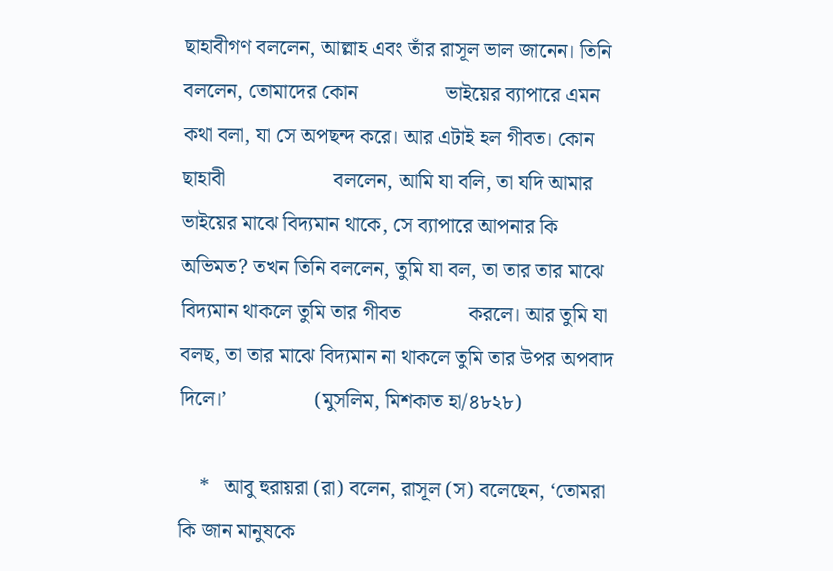ছাহাবীগণ বললেন, আল্লাহ এবং তাঁর রাসূল ভাল জানেন। তিনি বললেন, তোমাদের কোন                 ভাইয়ের ব্যাপারে এমন কথা বলা, যা সে অপছন্দ করে। আর এটাই হল গীবত। কোন ছাহাবী                     বললেন, আমি যা বলি, তা যদি আমার ভাইয়ের মাঝে বিদ্যমান থাকে, সে ব্যাপারে আপনার কি                 অভিমত? তখন তিনি বললেন, তুমি যা বল, তা তার তার মাঝে বিদ্যমান থাকলে তুমি তার গীবত             করলে। আর তুমি যা বলছ, তা তার মাঝে বিদ্যমান না থাকলে তুমি তার উপর অপবাদ দিলে।’                 (মুসলিম, মিশকাত হা/৪৮২৮)

    *   আবু হুরায়রা (রা) বলেন, রাসূল (স) বলেছেন, ‘তোমরা কি জান মানুষকে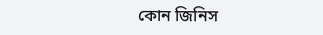কোন জিনিস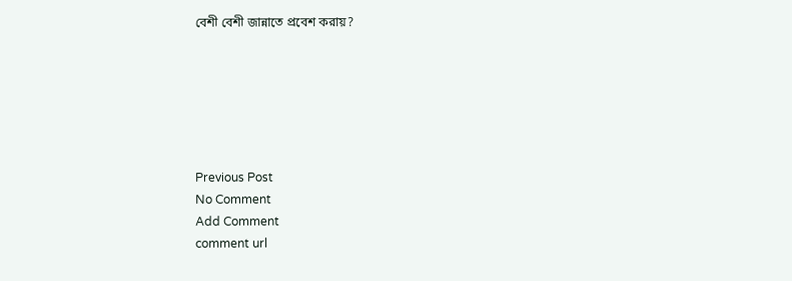বেশী বেশী জান্নাতে প্রবেশ করায়?






Previous Post
No Comment
Add Comment
comment url